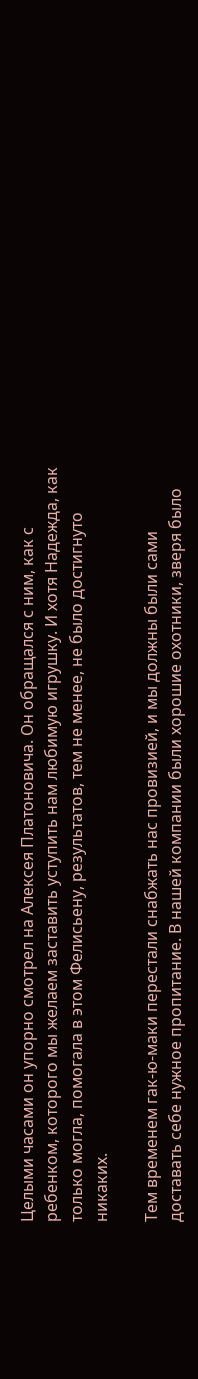Целыми часами он упорно смотрел на Алексея Платоновича. Он обращался с ним, как с ребенком, которого мы желаем заставить уступить нам любимую игрушку. И хотя Надежда, как только могла, помогала в этом Фелисьену, результатов, тем не менее, не было достигнуто никаких.

Тем временем гак-ю-маки перестали снабжать нас провизией, и мы должны были сами доставать себе нужное пропитание. В нашей компании были хорошие охотники, зверя было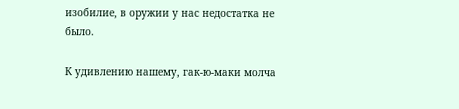изобилие, в оружии у нас недостатка не было.

К удивлению нашему, гак-ю-маки молча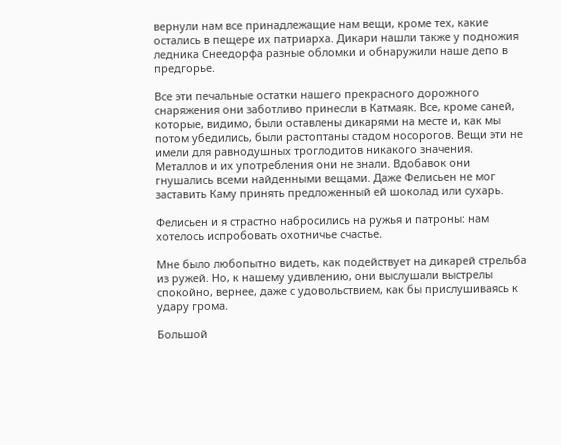вернули нам все принадлежащие нам вещи, кроме тех, какие остались в пещере их патриарха. Дикари нашли также у подножия ледника Снеедорфа разные обломки и обнаружили наше депо в предгорье.

Все эти печальные остатки нашего прекрасного дорожного снаряжения они заботливо принесли в Катмаяк. Все, кроме саней, которые, видимо, были оставлены дикарями на месте и, как мы потом убедились, были растоптаны стадом носорогов. Вещи эти не имели для равнодушных троглодитов никакого значения. Металлов и их употребления они не знали. Вдобавок они гнушались всеми найденными вещами. Даже Фелисьен не мог заставить Каму принять предложенный ей шоколад или сухарь.

Фелисьен и я страстно набросились на ружья и патроны: нам хотелось испробовать охотничье счастье.

Мне было любопытно видеть, как подействует на дикарей стрельба из ружей. Но, к нашему удивлению, они выслушали выстрелы спокойно, вернее, даже с удовольствием, как бы прислушиваясь к удару грома.

Большой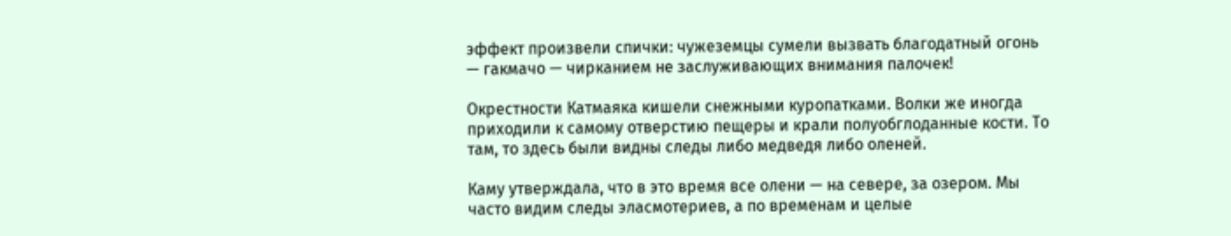эффект произвели спички: чужеземцы сумели вызвать благодатный огонь — гакмачо — чирканием не заслуживающих внимания палочек!

Окрестности Катмаяка кишели снежными куропатками. Волки же иногда приходили к самому отверстию пещеры и крали полуобглоданные кости. То там, то здесь были видны следы либо медведя либо оленей.

Каму утверждала, что в это время все олени — на севере, за озером. Мы часто видим следы эласмотериев, а по временам и целые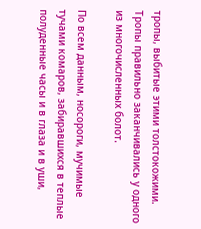тропы, выбитые этими толстокожими. Тропы правильно заканчивались у одного из многочисленных болот.

По всем данным, носороги, мучимые тучами комаров, забиравшихся в теплые полуденные часы и в глаза и в уши,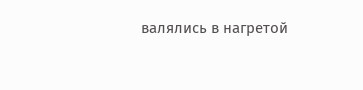валялись в нагретой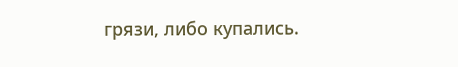грязи, либо купались.